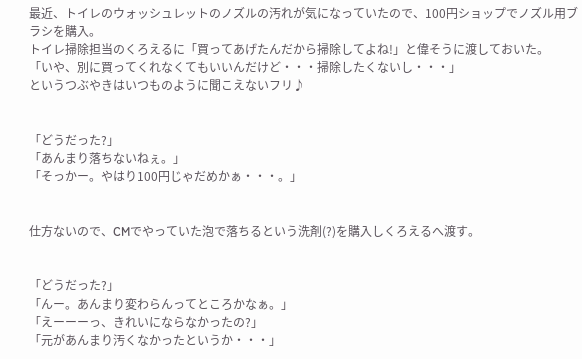最近、トイレのウォッシュレットのノズルの汚れが気になっていたので、100円ショップでノズル用ブラシを購入。
トイレ掃除担当のくろえるに「買ってあげたんだから掃除してよね!」と偉そうに渡しておいた。
「いや、別に買ってくれなくてもいいんだけど・・・掃除したくないし・・・」
というつぶやきはいつものように聞こえないフリ♪


「どうだった?」
「あんまり落ちないねぇ。」
「そっかー。やはり100円じゃだめかぁ・・・。」


仕方ないので、CMでやっていた泡で落ちるという洗剤(?)を購入しくろえるへ渡す。


「どうだった?」
「んー。あんまり変わらんってところかなぁ。」
「えーーーっ、きれいにならなかったの?」
「元があんまり汚くなかったというか・・・」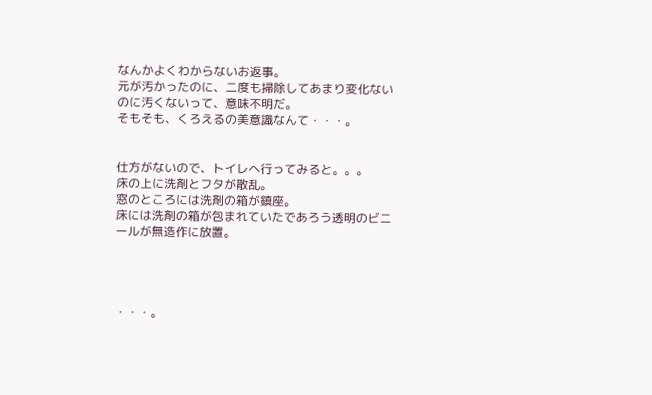なんかよくわからないお返事。
元が汚かったのに、二度も掃除してあまり変化ないのに汚くないって、意味不明だ。
そもそも、くろえるの美意識なんて・・・。


仕方がないので、トイレへ行ってみると。。。
床の上に洗剤とフタが散乱。
窓のところには洗剤の箱が鎮座。
床には洗剤の箱が包まれていたであろう透明のビニールが無造作に放置。




・・・。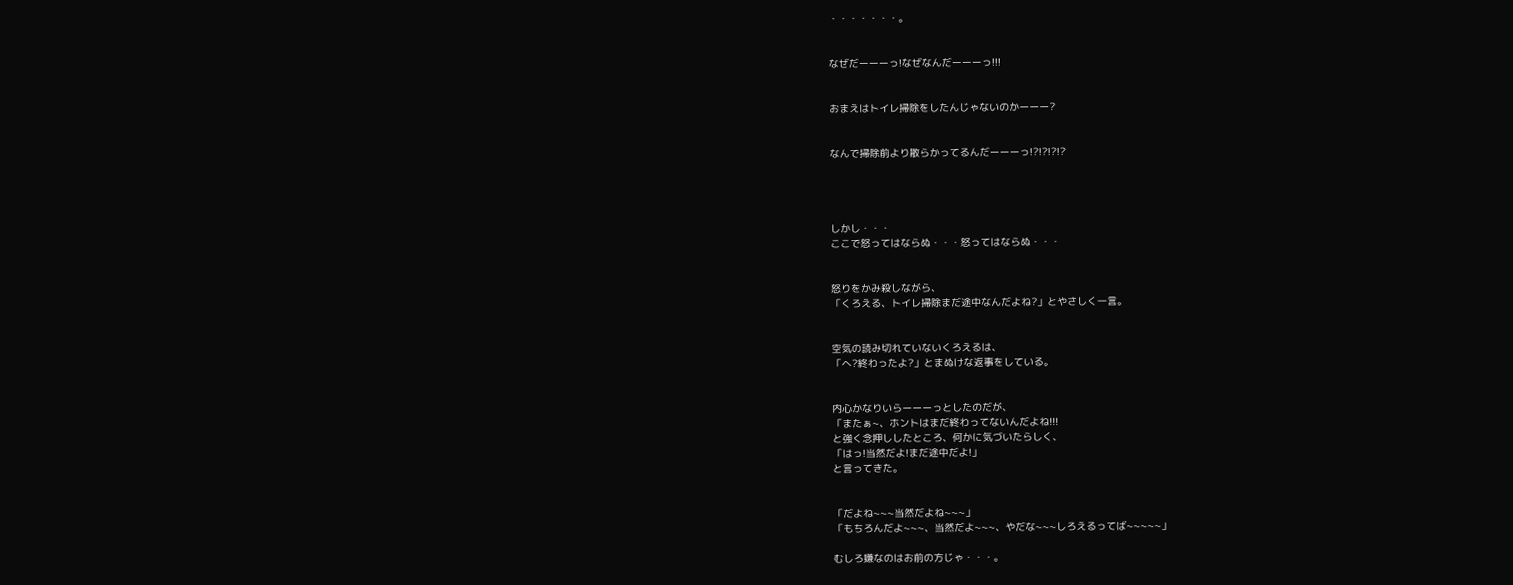・・・・・・・。


なぜだーーーっ!なぜなんだーーーっ!!!


おまえはトイレ掃除をしたんじゃないのかーーー?


なんで掃除前より散らかってるんだーーーっ!?!?!?!?




しかし・・・
ここで怒ってはならぬ・・・怒ってはならぬ・・・


怒りをかみ殺しながら、
「くろえる、トイレ掃除まだ途中なんだよね?」とやさしく一言。


空気の読み切れていないくろえるは、
「へ?終わったよ?」とまぬけな返事をしている。


内心かなりいらーーーっとしたのだが、
「またぁ~、ホントはまだ終わってないんだよね!!!
と強く念押ししたところ、何かに気づいたらしく、
「はっ!当然だよ!まだ途中だよ!」
と言ってきた。


「だよね~~~当然だよね~~~」
「もちろんだよ~~~、当然だよ~~~、やだな~~~しろえるってば~~~~~」

むしろ嫌なのはお前の方じゃ・・・。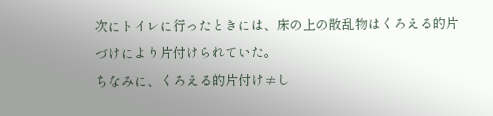次にトイレに行ったときには、床の上の散乱物はくろえる的片づけにより片付けられていた。
ちなみに、くろえる的片付け≠し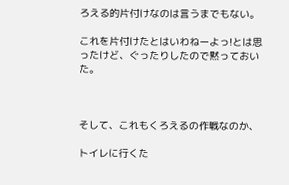ろえる的片付けなのは言うまでもない。

これを片付けたとはいわねーよっ!とは思ったけど、ぐったりしたので黙っておいた。



そして、これもくろえるの作戦なのか、

トイレに行くた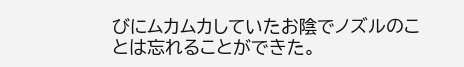びにムカムカしていたお陰でノズルのことは忘れることができた。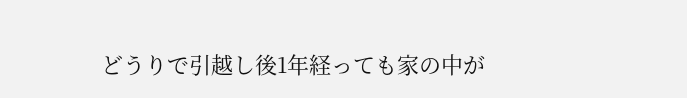どうりで引越し後1年経っても家の中が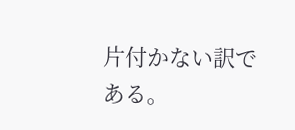片付かない訳である。